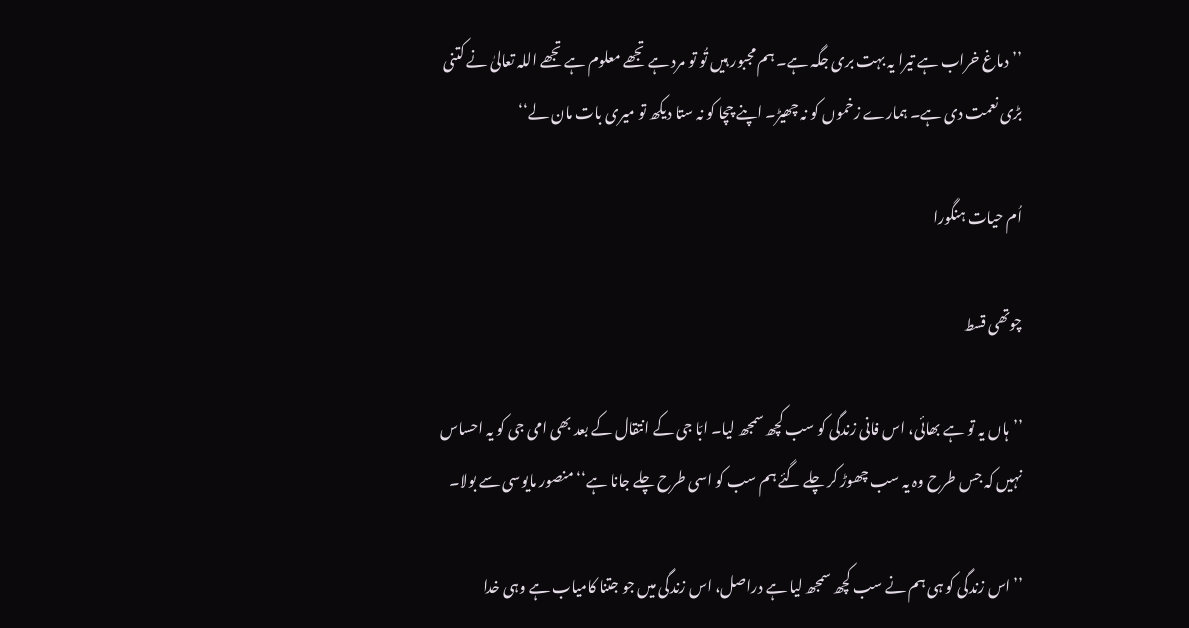’’دماغ خراب ہے تیرا یہ بہت بری جگہ ہے۔ ہم مجبور ہیں تُو تو مرد ہے تجھے معلوم ہے تجھے اللہ تعالیٰ نے کتنی بڑی نعمت دی ہے۔ ہمارے زخموں کو نہ چھیڑ۔ اپنے چچا کو نہ ستا دیکھ تو میری بات مان لے‘‘

اُم حیات ہنگورا

چوتھی قسط

’’ہاں یہ تو ہے بھائی، اس فانی زندگی کو سب کچھ سمجھ لیا۔ ابّا جی کے انتقال کے بعد بھی امی جی کو یہ احساس نہیں کہ جس طرح وہ یہ سب چھوڑ کر چلے گئے ہم سب کو اسی طرح چلے جانا ہے‘‘ منصور مایوسی سے بولا۔

’’اس زندگی کو ہی ہم نے سب کچھ سمجھ لیا ہے دراصل، اس زندگی میں جو جتنا کامیاب ہے وہی خدا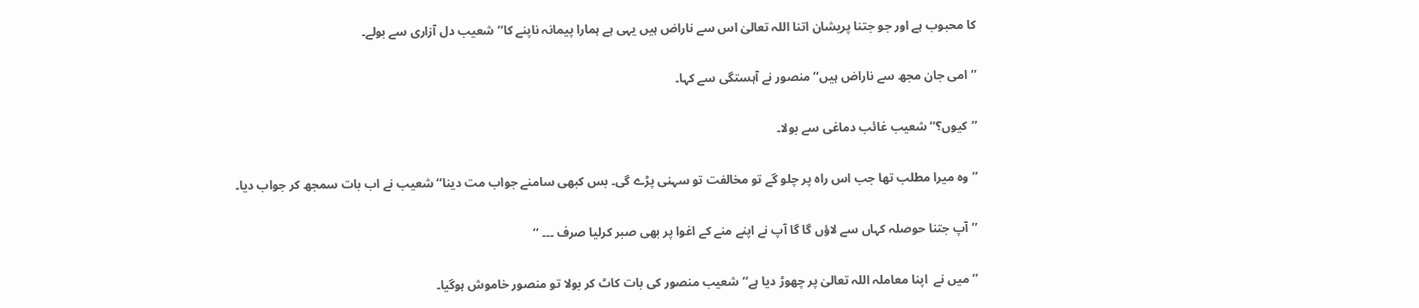کا محبوب ہے اور جو جتنا پریشان اتنا اللہ تعالیٰ اس سے ناراض ہیں یہی ہے ہمارا پیمانہ ناپنے کا‘‘ شعیب دل آزاری سے بولے۔

’’امی جان مجھ سے ناراض ہیں‘‘ منصور نے آہستگی سے کہا۔

’’کیوں؟‘‘ شعیب غائب دماغی سے بولا۔

’’وہ میرا مطلب تھا جب اس راہ پر چلو گے تو مخالفت تو سہنی پڑے گی۔ بس کبھی سامنے جواب مت دینا‘‘ شعیب نے اب بات سمجھ کر جواب دیا۔

’’آپ جتنا حوصلہ کہاں سے لاؤں گا گا آپ نے اپنے منے کے اغوا پر بھی صبر کرلیا صرف ۔۔۔ ‘‘

’’میں نے  اپنا معاملہ اللہ تعالیٰ پر چھوڑ دیا ہے‘‘ شعیب منصور کی بات کاٹ کر بولا تو منصور خاموش ہوگیا۔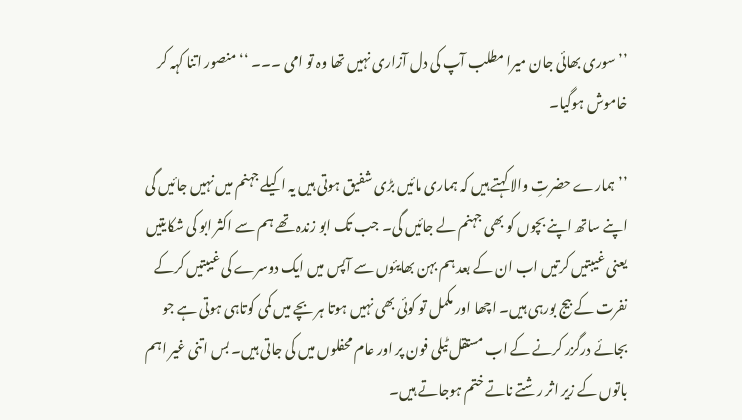’’سوری بھائی جان میرا مطلب آپ کی دل آزاری نہیں تھا وہ تو امی ۔۔۔ ‘‘ منصور اتنا کہہ کر خاموش ہوگیا۔

’’ہمارے حضرتِ والا کہتے ہیں کہ ہماری مائیں بڑی شفیق ہوتی ہیں یہ اکیلے جہنم میں نہیں جائیں گی اپنے ساتھ اپنے بچوں کو بھی جہنم لے جائیں گی۔ جب تک ابو زندہ تھے ہم سے اکثر ابو کی شکایتیں یعنی غیبتیں کرتیں اب ان کے بعد ہم بہن بھایئوں سے آپس میں ایک دوسرے کی غیبتیں کرکے نفرت کے بیج بورہی ہیں۔ اچھا اور مکمل تو کوئی بھی نہیں ہوتا ہر بچے میں کمی کوتاہی ہوتی ہے جو بجائے درگزر کرنے کے اب مستقل ٹیلی فون پر اور عام محفلوں میں کی جاتی ہیں۔ بس اتنی غیر اہم باتوں کے زیر اثر رشتے ناتے ختم ہوجاتے ہیں۔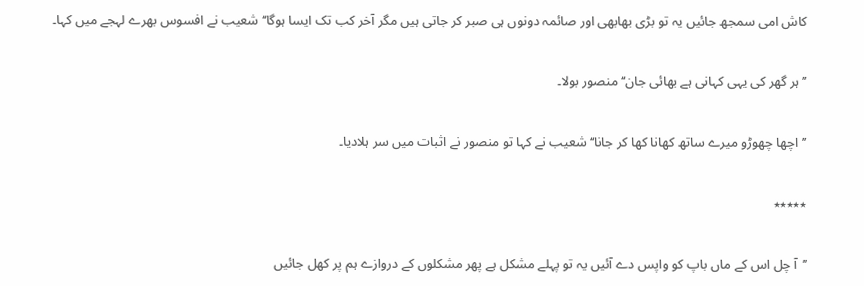کاش امی سمجھ جائیں یہ تو بڑی بھابھی اور صائمہ دونوں ہی صبر کر جاتی ہیں مگر آخر کب تک ایسا ہوگا‘‘ شعیب نے افسوس بھرے لہجے میں کہا۔

’’ہر گھر کی یہی کہانی ہے بھائی جان‘‘ منصور بولا۔

’’اچھا چھوڑو میرے ساتھ کھانا کھا کر جانا‘‘ شعیب نے کہا تو منصور نے اثبات میں سر ہلادیا۔

٭٭٭٭٭

’’آ چل اس کے ماں باپ کو واپس دے آئیں یہ تو پہلے مشکل ہے پھر مشکلوں کے دروازے ہم پر کھل جائیں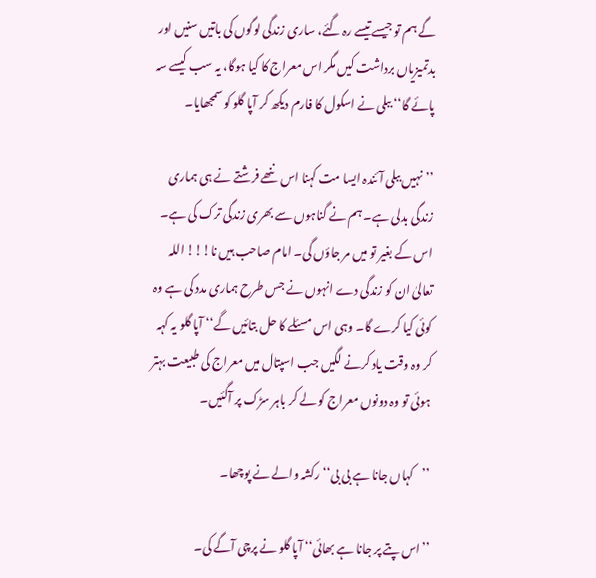گے ہم تو جیسے تیسے رہ گئے، ساری زندگی لوگوں کی باتیں سنیں اور بدتمیزیاں برداشت کیں مگر اس معراج کا کیا ہوگا، یہ سب کیسے سہ پائے گا‘‘ ببلی نے اسکول کا فارم دیکھ کر آپا گلو کو سمجھایا۔

’’نہیں ببلی آئندہ ایسا مت کہنا اس ننھے فرشتے نے ہی ہماری زندگی بدلی ہے۔ ہم نے گناہوں سے بھری زندگی ترک کی ہے۔ اس کے بغیر تو میں مر جاؤں گی۔ امام صاحب ہیں نا!!! اللہ تعالیٰ ان کو زندگی دے انہوں نے جس طرح ہماری مدد کی ہے وہ کوئی کیا کرے گا۔ وہی اس مسئلے کا حل بتائیں گے‘‘ آپا گلو یہ کہہ کر وہ وقت یاد کرنے لگیں جب اسپتال میں معراج کی طبیعت بہتر ہوئی تو وہ دونوں معراج کو لے کر باہر سڑک پر آگئیں۔

’’کہاں جانا ہے بی بی‘‘ رکشہ والے نے پوچھا۔

’’اس پتے پر جانا ہے بھائی‘‘ آپا گلو نے پرچی آگے کی۔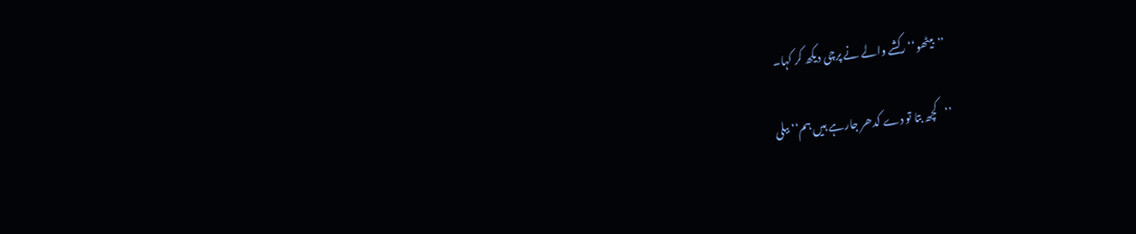’’بیٹھو‘‘ رکشے والے نے پرچی دیکھ کر کہا۔

’’کچھ بتا تو دے کدھر جارہے ہیں ہم‘‘ ببلی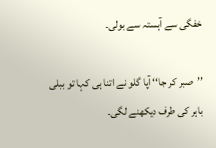خفگی سے آہستہ سے بولی۔

’’صبر کر جا‘‘ آپا گلو نے اتنا ہی کہا تو ببلی باہر کی طرف دیکھنے لگی۔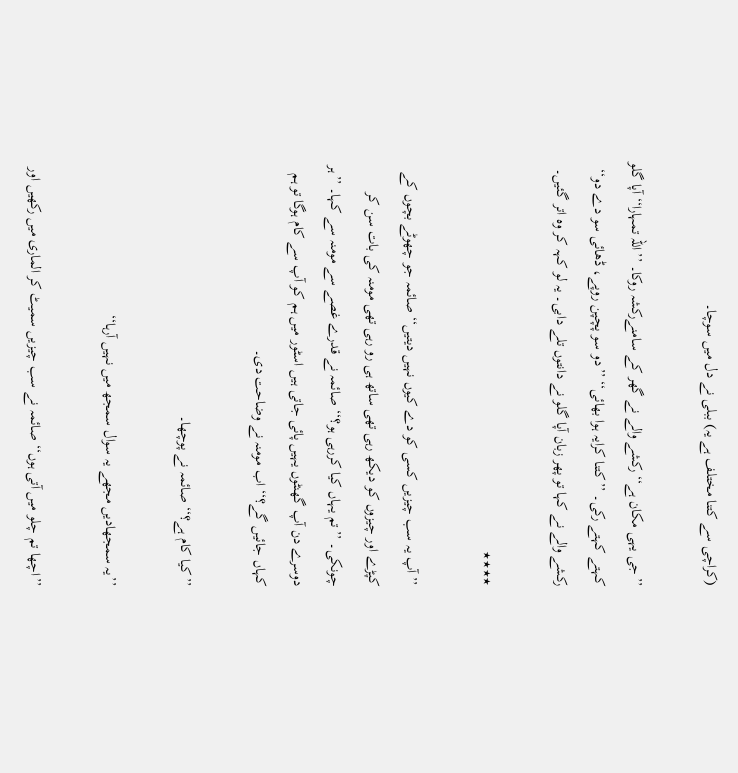(کراچی سے کتنا مختلف ہے یہ) ببلی نے دل میں سوچا۔

’’جی یہی مکان ہے‘‘ رکشے والے نے گھر کے سامنےرکشہ روکا۔ ’’اللہ تمہارا‘‘ آپا گلو کہتے کہتے رکی۔ ’’کتنا کرایہ ہوا بھائی‘‘ ’’دو سو پچپن روپے، ڈھائی سو دے دو‘‘ رکشے والے نے کہا تو پھر زبان آپا گلو نے دانتوں تلے دابی۔ یہ لو کہہ کر وہ اتر گئیں۔

٭٭٭٭

’’آپ یہ سب چیزیں کسی کو دے کیوں نہیں دیتیں‘‘ صائمہ جو چھوٹے بچوں کے کپڑے اور چیزوں کو دیکھ رہی تھی ساتھ ہی رو رہی تھی مومنہ کی بات سن کر چونکی۔ ’’تم یہاں کیا کررہی ہو؟‘‘ صائمہ نے قدرے غصے سے مومنہ سے کہا۔ ’’ہر دوسرے دن آپ گھنٹوں یہیں پائی جاتی ہیں اسٹور میں ہم کو آپ سے کام ہوگا تو ہم کہاں جائیں گے؟‘‘ اب مومنہ نے وضاحت دی۔

’’کیا کام ہے؟‘‘ صائمہ نے پوچھا۔

’’یہ سمجھادیں مجھے یہ سوال سمجھ میں نہیں آرہا‘‘

’’اچھا تم چلو میں آتی ہوں‘‘ صائمہ نے سب چیزیں سمیٹ کر الماری میں رکھیں اور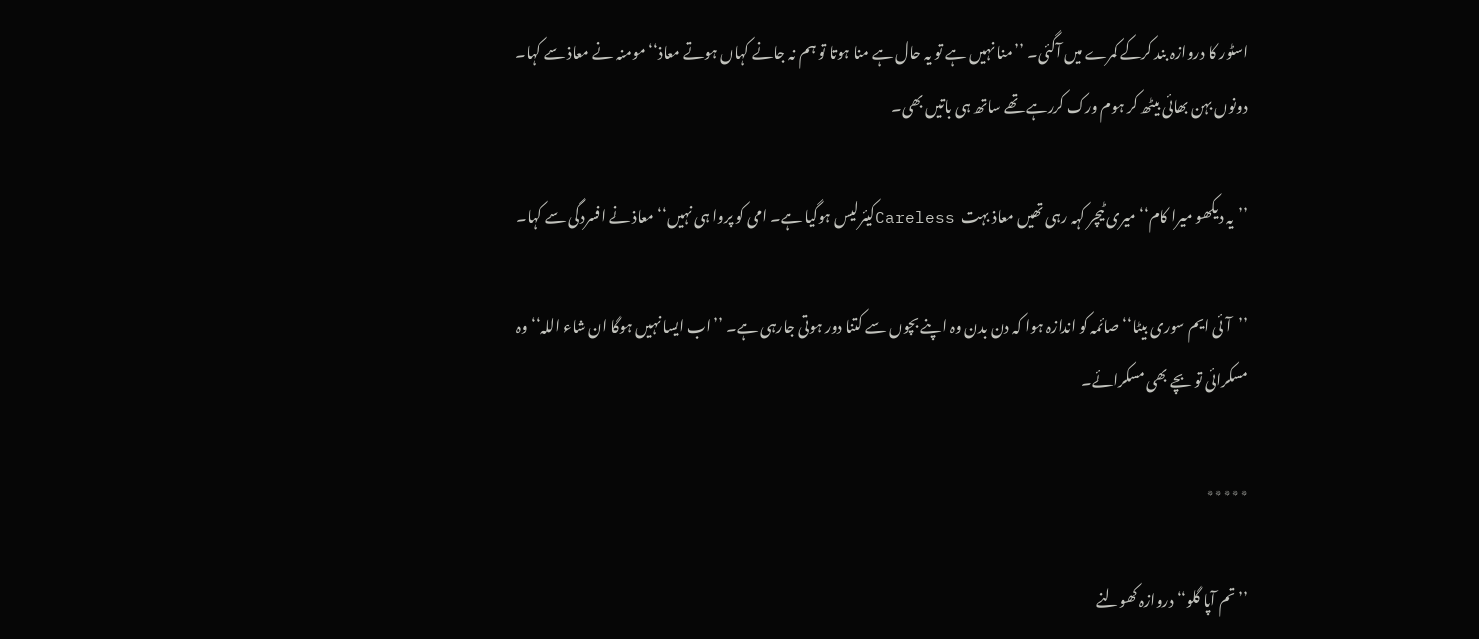اسٹور کا دروازہ بند کرکے کمرے میں آگئی۔ ’’منا نہیں ہے تو یہ حال ہے منا ہوتا تو ہم نہ جانے کہاں ہوتے معاذ‘‘ مومنہ نے معاذ سے کہا۔ دونوں بہن بھائی بیٹھ کر ہوم ورک کررہے تھے ساتھ ہی باتیں بھی۔

’’یہ دیکھو میرا کام‘‘ میری ٹیچر کہہ رہی تھیں معاذ بہت  Carelessکیئرلیس ہوگیا ہے۔ امی کو پروا ہی نہیں‘‘ معاذ نے افسردگی سے کہا۔

’’آئی ایم سوری بیٹا‘‘ صائمہ کو اندازہ ہوا کہ دن بدن وہ اپنے بچوں سے کتنا دور ہوتی جارہی ہے۔ ’’اب ایسا نہیں ہوگا ان شاء اللہ‘‘ وہ مسکرائی تو بچے بھی مسکرائے۔

٭٭٭٭٭

’’تم آپا گلو‘‘ دروازہ کھولنے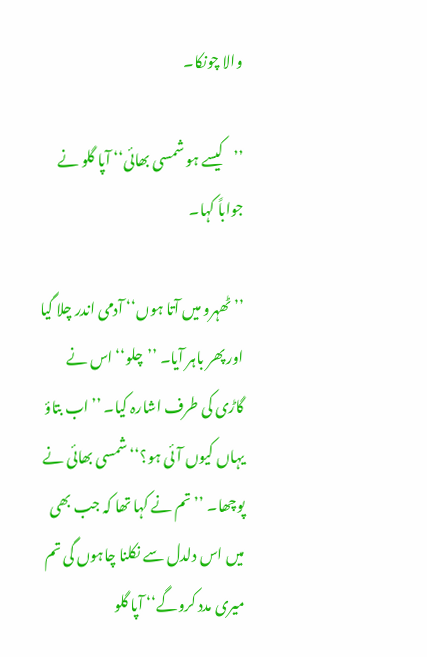والا چونکا۔

’’کیسے ہو شمسی بھائی‘‘ آپا گلو نے جواباً کہا۔

’’ٹھہرو میں آتا ہوں‘‘ آدمی اندر چلا گیا اور پھر باہر آیا۔ ’’چلو‘‘ اس نے گاڑی کی طرف اشارہ کیا۔ ’’اب بتاؤ یہاں کیوں آئی ہو؟‘‘ شمسی بھائی نے پوچھا۔ ’’تم نے کہا تھا کہ جب بھی میں اس دلدل سے نکلنا چاہوں گی تم میری مدد کروگے‘‘ آپا گلو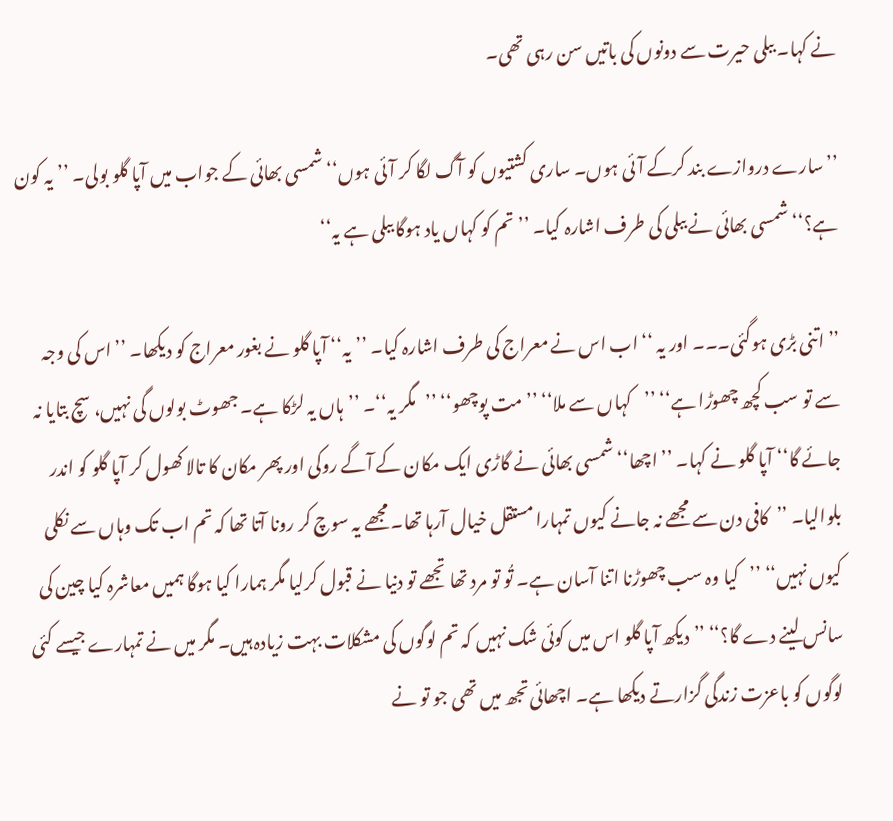نے کہا۔ ببلی حیرت سے دونوں کی باتیں سن رہی تھی۔

’’سارے دروازے بند کرکے آئی ہوں۔ ساری کشتیوں کو آگ لگا کر آئی ہوں‘‘ شمسی بھائی کے جواب میں آپا گلو بولی۔ ’’یہ کون ہے؟‘‘ شمسی بھائی نے ببلی کی طرف اشارہ کیا۔ ’’تم کو کہاں یاد ہوگا ببلی ہے یہ‘‘

’’اتنی بڑی ہوگئی۔۔۔ اور یہ ‘‘ اب اس نے معراج کی طرف اشارہ کیا۔ ’’یہ‘‘ آپا گلو نے بغور معراج کو دیکھا۔ ’’اس کی وجہ سے تو سب کچھ چھوڑا ہے‘‘ ’’کہاں سے ملا‘‘ ’’مت پوچھو‘‘ ’’مگر یہ‘‘۔ ’’ہاں یہ لڑکا ہے۔ جھوٹ بولوں گی نہیں، سچ بتایا نہ جائے گا‘‘ آپا گلو نے کہا۔ ’’اچھا‘‘ شمسی بھائی نے گاڑی ایک مکان کے آگے روکی اور پھر مکان کا تالا کھول کر آپا گلو کو اندر بلوالیا۔ ’’کافی دن سے مجھے نہ جانے کیوں تمہارا مستقل خیال آرہا تھا۔ مجھے یہ سوچ کر رونا آتا تھا کہ تم اب تک وہاں سے نکلی کیوں نہیں‘‘ ’’کیا وہ سب چھوڑنا اتنا آسان ہے۔ تُو تو مرد تھا تجھے تو دنیا نے قبول کرلیا مگر ہمارا کیا ہوگا ہمیں معاشرہ کیا چین کی سانس لینے دے گا؟‘‘ ’’دیکھ آپا گلو اس میں کوئی شک نہیں کہ تم لوگوں کی مشکلات بہت زیادہ ہیں۔ مگر میں نے تمہارے جیسے کئی لوگوں کو باعزت زندگی گزارتے دیکھا ہے۔ اچھائی تجھ میں تھی جو تو نے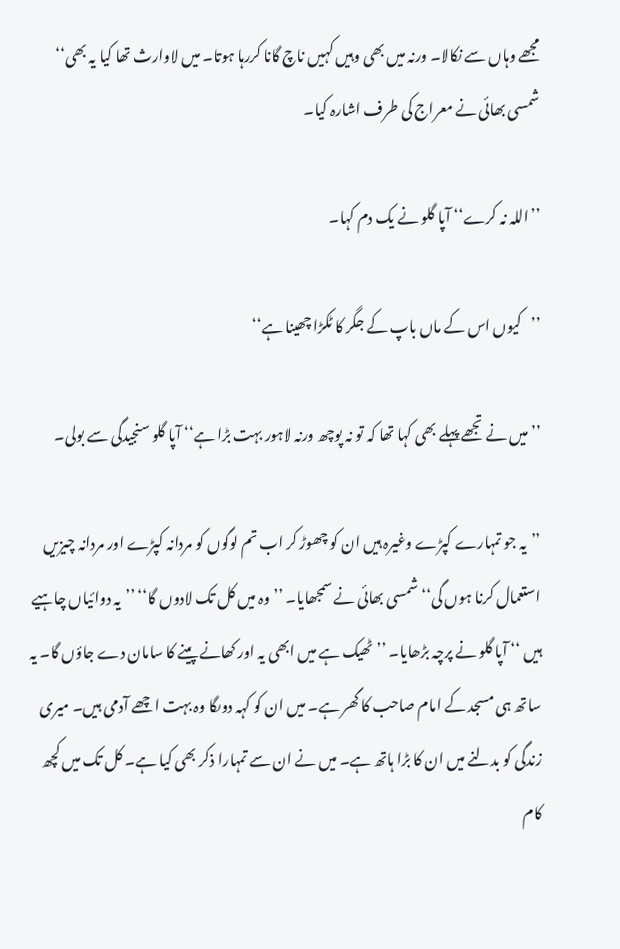مجھے وہاں سے نکالا۔ ورنہ میں بھی وہیں کہیں ناچ گانا کررہا ہوتا۔ میں لاوارث تھا کیا یہ بھی‘‘  شمسی بھائی نے معراج کی طرف اشارہ کیا۔

’’اللہ نہ کرے‘‘ آپا گلو نے یک دم کہا۔

’’کیوں اس کے ماں باپ کے جگر کا ٹکڑا چھینا ہے‘‘

’’میں نے تجھے پہلے بھی کہا تھا کہ تو نہ پوچھ ورنہ لاہور بہت بڑا ہے‘‘ آپا گلو سنجیدگی سے بولی۔

’’یہ جو تمہارے کپڑے وغیرہ ہیں ان کو چھوڑ کر اب تم لوگوں کو مردانہ کپڑے اور مردانہ چیزیں استعمال کرنا ہوں گی‘‘ شمسی بھائی نے سمجھایا۔ ’’وہ میں کل تک لادوں گا‘‘ ’’یہ دوائیاں چاہیے ہیں ‘‘ آپا گلو نے پرچہ بڑھایا۔ ’’ٹھیک ہے میں ابھی یہ اور کھانے پینے کا سامان دے جاؤں گا۔ یہ ساتھ ہی مسجد کے امام صاحب کا گھر ہے۔ میں ان کو کہہ دوںگا وہ بہت اچھے آدمی ہیں۔ میری زندگی کو بدلنے میں ان کا بڑا ہاتھ ہے۔ میں نے ان سے تمہارا ذکر بھی کیا ہے۔ کل تک میں کچھ کام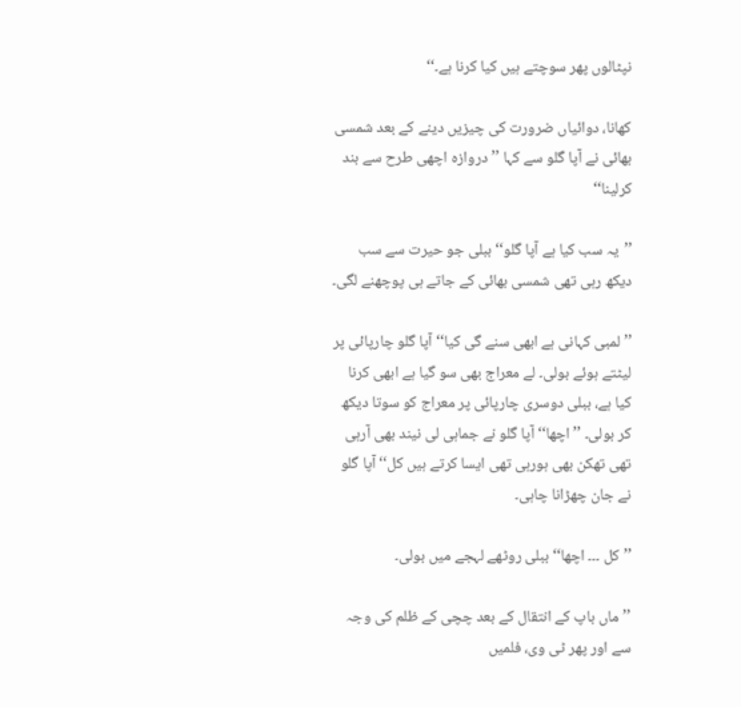نپٹالوں پھر سوچتے ہیں کیا کرنا ہے۔‘‘

کھانا، دوائیاں ضرورت کی چیزیں دینے کے بعد شمسی بھائی نے آپا گلو سے کہا ’’دروازہ اچھی طرح سے بند کرلینا‘‘

’’یہ سب کیا ہے آپا گلو‘‘ ببلی جو حیرت سے سب دیکھ رہی تھی شمسی بھائی کے جاتے ہی پوچھنے لگی۔

’’لمبی کہانی ہے ابھی سنے گی کیا‘‘ آپا گلو چارپائی پر لیٹتے ہوئے بولی۔ لے معراج بھی سو گیا ہے ابھی کرنا کیا ہے، ببلی دوسری چارپائی پر معراج کو سوتا دیکھ کر بولی۔ ’’اچھا‘‘ آپا گلو نے جماہی لی نیند بھی آرہی تھی تھکن بھی ہورہی تھی ایسا کرتے ہیں کل‘‘ آپا گلو نے جان چھڑانا چاہی۔

’’کل ۔۔۔ اچھا‘‘ ببلی روٹھے لہجے میں بولی۔

’’ماں باپ کے انتقال کے بعد چچی کے ظلم کی وجہ سے اور پھر ٹی وی، فلمیں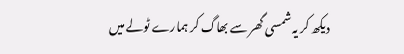دیکھ کر یہ شمسی گھر سے بھاگ کر ہمارے ٹولے میں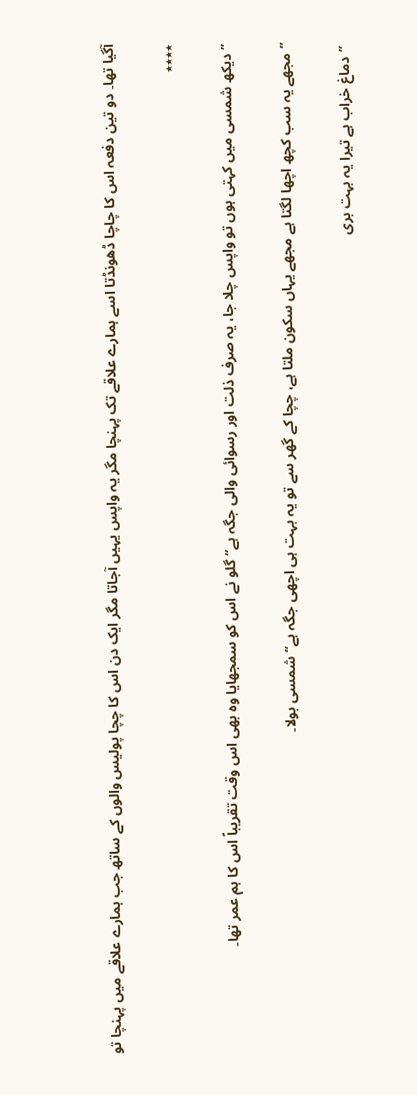آگیا تھا۔ دو تین دفعہ اس کا چاچا ڈھونڈتا اسے ہمارے علاقے تک پہنچا مگر یہ واپس یہیں آجاتا مگر ایک دن اس کا چچا پولیس والوں کے ساتھ جب ہمارے علاقے میں پہنچا تو

٭٭٭٭

’’دیکھ شمسی میں کہتی ہوں تو واپس چلا جا، یہ صرف ذلت اور رسوائی والی جگہ ہے‘‘ گلو نے اس کو سمجھایا وہ بھی اس وقت تقریباً اس کا ہم عمر تھا۔

’’مجھے یہ سب کچھ اچھا لگتا ہے مجھے یہاں سکون ملتا ہے، چچا کے گھر سے تو یہ بہت ہی اچھی جگہ ہے‘‘ شمسی بولا۔

 ’’دماغ خراب ہے تیرا یہ بہت بری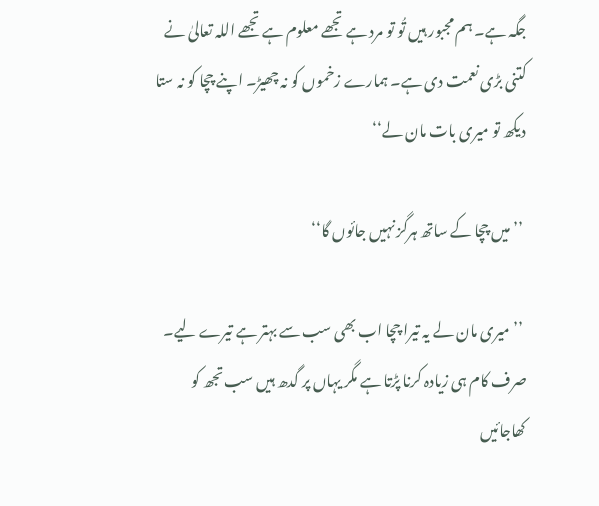جگہ ہے۔ ہم مجبور ہیں تُو تو مرد ہے تجھے معلوم ہے تجھے اللہ تعالیٰ نے کتنی بڑی نعمت دی ہے۔ ہمارے زخموں کو نہ چھیڑ۔ اپنے چچا کو نہ ستا دیکھ تو میری بات مان لے‘‘

 ’’میں چچا کے ساتھ ہرگز نہیں جائوں گا‘‘

 ’’میری مان لے یہ تیرا چچا اب بھی سب سے بہتر ہے تیرے لیے۔ صرف کام ہی زیادہ کرنا پڑتا ہے مگر یہاں پر گدھ ہیں سب تجھ کو کھاجائیں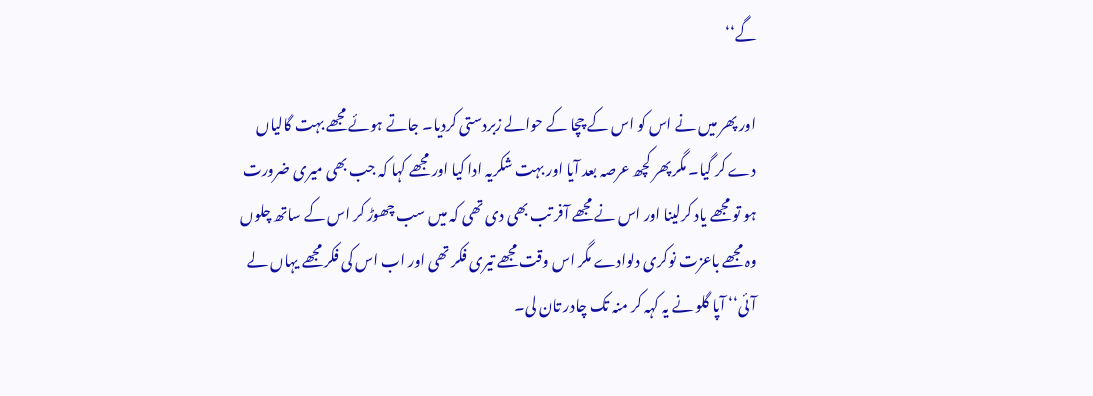گے‘‘

اور پھر میں نے اس کو اس کے چچا کے حوالے زبردستی کردیا۔ جاتے ہوئے مجھے بہت گالیاں دے کر گیا۔ مگر پھر کچھ عرصہ بعد آیا اور بہت شکریہ ادا کیا اور مجھے کہا کہ جب بھی میری ضرورت ہو تو مجھے یاد کرلینا اور اس نے مجھے آفر تب بھی دی تھی کہ میں سب چھوڑ کر اس کے ساتھ چلوں وہ مجھے باعزت نوکری دلوادے مگر اس وقت مجھے تیری فکر تھی اور اب اس کی فکر مجھے یہاں لے آئی‘‘ آپا گلو نے یہ کہہ کر منہ تک چادر تان لی۔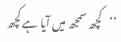’’کچھ سمجھ میں آیا ہے کچھ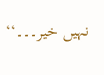نہیں خیر۔۔۔‘‘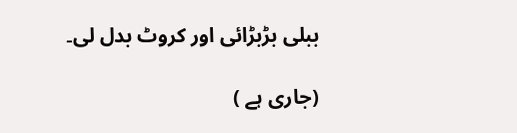ببلی بڑبڑائی اور کروٹ بدل لی۔

(جاری ہے )